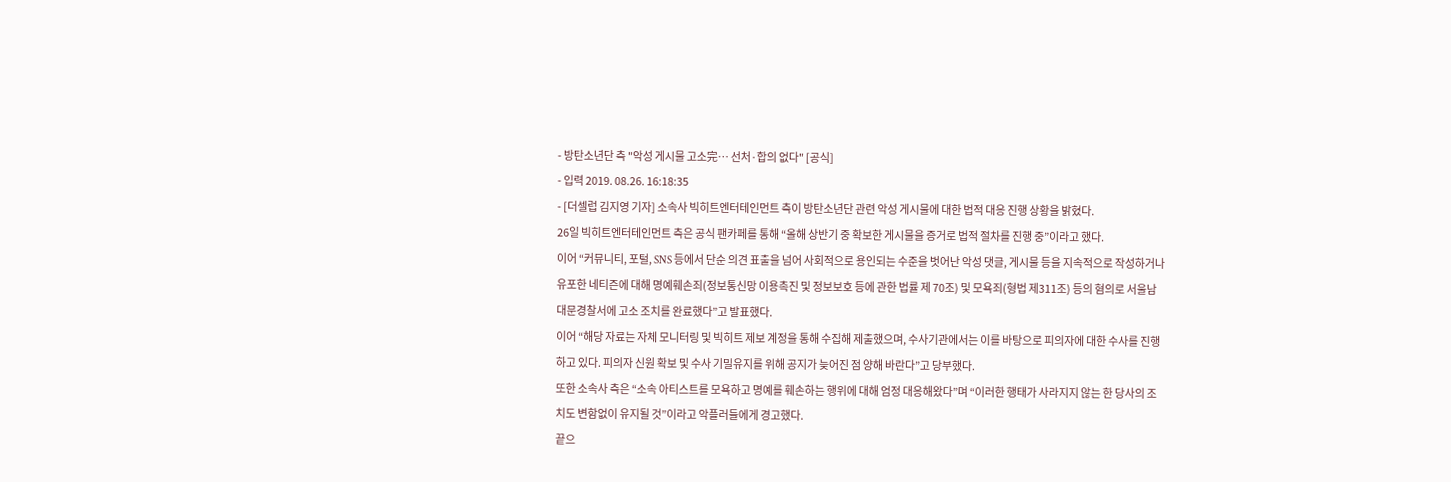- 방탄소년단 측 "악성 게시물 고소完… 선처·합의 없다" [공식]
- 입력 2019. 08.26. 16:18:35
- [더셀럽 김지영 기자] 소속사 빅히트엔터테인먼트 측이 방탄소년단 관련 악성 게시물에 대한 법적 대응 진행 상황을 밝혔다.
26일 빅히트엔터테인먼트 측은 공식 팬카페를 통해 “올해 상반기 중 확보한 게시물을 증거로 법적 절차를 진행 중”이라고 했다.
이어 “커뮤니티, 포털, SNS 등에서 단순 의견 표출을 넘어 사회적으로 용인되는 수준을 벗어난 악성 댓글, 게시물 등을 지속적으로 작성하거나 유포한 네티즌에 대해 명예훼손죄(정보통신망 이용촉진 및 정보보호 등에 관한 법률 제 70조) 및 모욕죄(형법 제311조) 등의 혐의로 서울남대문경찰서에 고소 조치를 완료했다”고 발표했다.
이어 “해당 자료는 자체 모니터링 및 빅히트 제보 계정을 통해 수집해 제출했으며, 수사기관에서는 이를 바탕으로 피의자에 대한 수사를 진행하고 있다. 피의자 신원 확보 및 수사 기밀유지를 위해 공지가 늦어진 점 양해 바란다”고 당부했다.
또한 소속사 측은 “소속 아티스트를 모욕하고 명예를 훼손하는 행위에 대해 엄정 대응해왔다”며 “이러한 행태가 사라지지 않는 한 당사의 조치도 변함없이 유지될 것”이라고 악플러들에게 경고했다.
끝으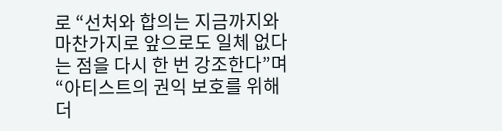로 “선처와 합의는 지금까지와 마찬가지로 앞으로도 일체 없다는 점을 다시 한 번 강조한다”며 “아티스트의 권익 보호를 위해 더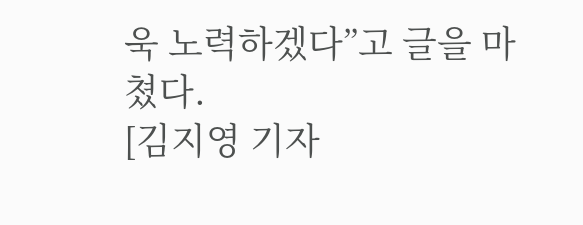욱 노력하겠다”고 글을 마쳤다.
[김지영 기자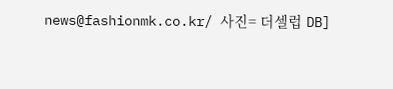news@fashionmk.co.kr/ 사진= 더셀럽 DB]